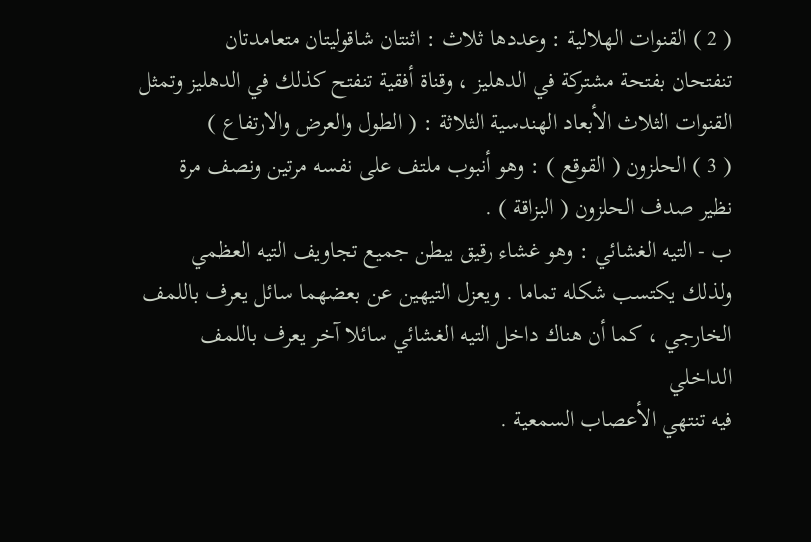( 2 ) القنوات الهلالية : وعددها ثلاث : اثنتان شاقوليتان متعامدتان
تنفتحان بفتحة مشتركة في الدهليز ، وقناة أفقية تنفتح كذلك في الدهليز وتمثل
القنوات الثلاث الأبعاد الهندسية الثلاثة : ( الطول والعرض والارتفاع )
( 3 ) الحلزون ( القوقع ) : وهو أنبوب ملتف على نفسه مرتين ونصف مرة
نظير صدف الحلزون ( البزاقة ) .
ب - التيه الغشائي : وهو غشاء رقيق يبطن جميع تجاويف التيه العظمي
ولذلك يكتسب شكله تماما . ويعزل التيهين عن بعضهما سائل يعرف باللمف
الخارجي ، كما أن هناك داخل التيه الغشائي سائلا آخر يعرف باللمف الداخلي
فيه تنتهي الأعصاب السمعية .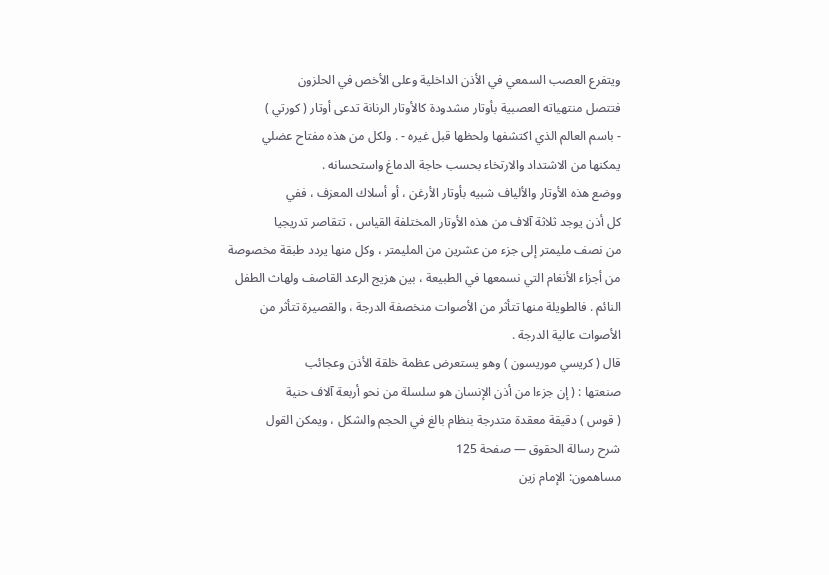ويتفرع العصب السمعي في الأذن الداخلية وعلى الأخص في الحلزون
فتتصل منتهياته العصبية بأوتار مشدودة كالأوتار الرنانة تدعى أوتار ( كورتي )
- باسم العالم الذي اكتشفها ولحظها قبل غيره - . ولكل من هذه مفتاح عضلي
يمكنها من الاشتداد والارتخاء بحسب حاجة الدماغ واستحسانه .
ووضع هذه الأوتار والألياف شبيه بأوتار الأرغن ، أو أسلاك المعزف ، ففي
كل أذن يوجد ثلاثة آلاف من هذه الأوتار المختلفة القياس ، تتقاصر تدريجيا
من نصف مليمتر إلى جزء من عشرين من المليمتر ، وكل منها يردد طبقة مخصوصة
من أجزاء الأنغام التي نسمعها في الطبيعة ، بين هزيج الرعد القاصف ولهاث الطفل
النائم . فالطويلة منها تتأثر من الأصوات منخصفة الدرجة ، والقصيرة تتأثر من
الأصوات عالية الدرجة .
قال ( كريسي موريسون ) وهو يستعرض عظمة خلقة الأذن وعجائب
صنعتها : ( إن جزءا من أذن الإنسان هو سلسلة من نحو أربعة آلاف حنية
( قوس ) دقيقة معقدة متدرجة بنظام بالغ في الحجم والشكل ، ويمكن القول
شرح رسالة الحقوق — صفحة 125
مساهمون: الإمام زين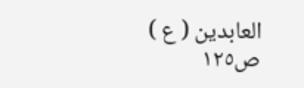العابدين ( ع )
ص١٢٥